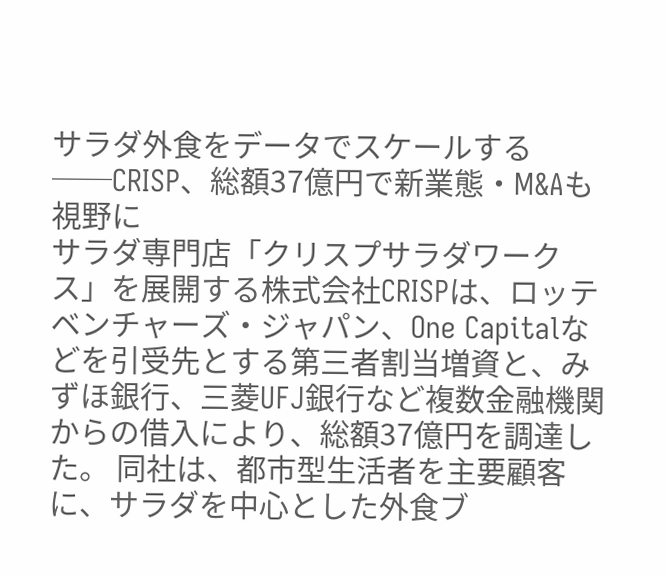サラダ外食をデータでスケールする──CRISP、総額37億円で新業態・M&Aも視野に
サラダ専門店「クリスプサラダワークス」を展開する株式会社CRISPは、ロッテベンチャーズ・ジャパン、One Capitalなどを引受先とする第三者割当増資と、みずほ銀行、三菱UFJ銀行など複数金融機関からの借入により、総額37億円を調達した。 同社は、都市型生活者を主要顧客に、サラダを中心とした外食ブ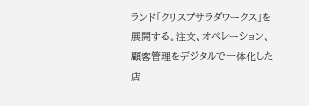ランド「クリスプサラダワークス」を展開する。注文、オペレーション、顧客管理をデジタルで一体化した店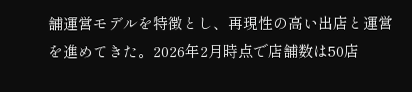舗運営モデルを特徴とし、再現性の高い出店と運営を進めてきた。2026年2月時点で店舗数は50店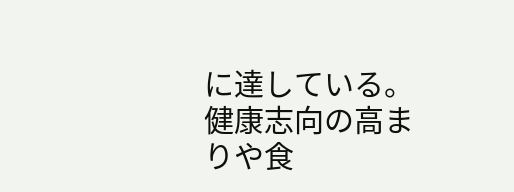に達している。 健康志向の高まりや食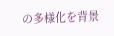の多様化を背景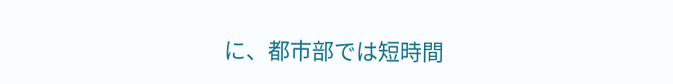に、都市部では短時間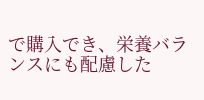で購入でき、栄養バランスにも配慮した